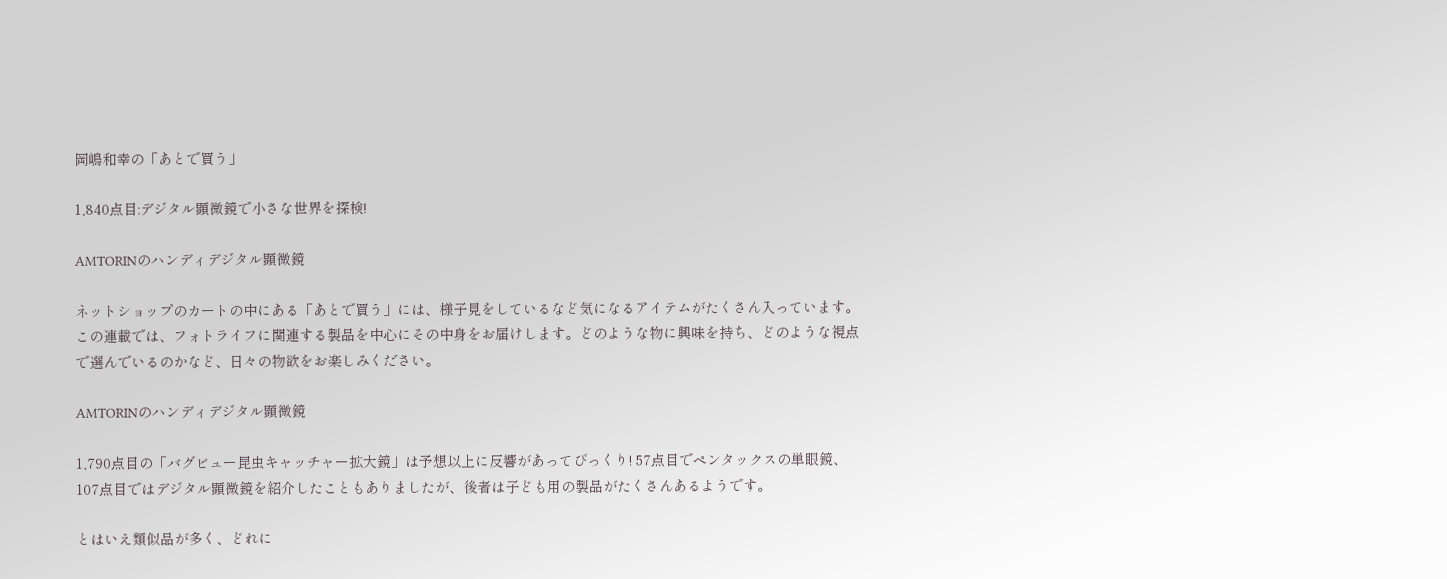岡嶋和幸の「あとで買う」

1,840点目:デジタル顕微鏡で小さな世界を探検!

AMTORINのハンディデジタル顕微鏡

ネットショップのカートの中にある「あとで買う」には、様子見をしているなど気になるアイテムがたくさん入っています。この連載では、フォトライフに関連する製品を中心にその中身をお届けします。どのような物に興味を持ち、どのような視点で選んでいるのかなど、日々の物欲をお楽しみください。

AMTORINのハンディデジタル顕微鏡

1,790点目の「バグビュー昆虫キャッチャー拡大鏡」は予想以上に反響があってびっくり! 57点目でペンタックスの単眼鏡、107点目ではデジタル顕微鏡を紹介したこともありましたが、後者は子ども用の製品がたくさんあるようです。

とはいえ類似品が多く、どれに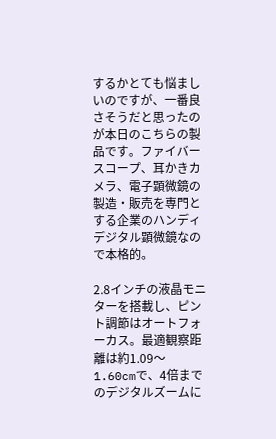するかとても悩ましいのですが、一番良さそうだと思ったのが本日のこちらの製品です。ファイバースコープ、耳かきカメラ、電子顕微鏡の製造・販売を専門とする企業のハンディデジタル顕微鏡なので本格的。

2.8インチの液晶モニターを搭載し、ピント調節はオートフォーカス。最適観察距離は約1.09〜1.60cmで、4倍までのデジタルズームに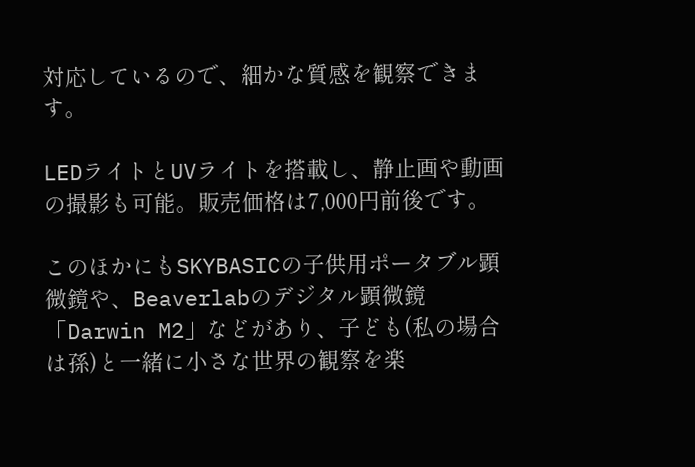対応しているので、細かな質感を観察できます。

LEDライトとUVライトを搭載し、静止画や動画の撮影も可能。販売価格は7,000円前後です。

このほかにもSKYBASICの子供用ポータブル顕微鏡や、Beaverlabのデジタル顕微鏡「Darwin M2」などがあり、子ども(私の場合は孫)と一緒に小さな世界の観察を楽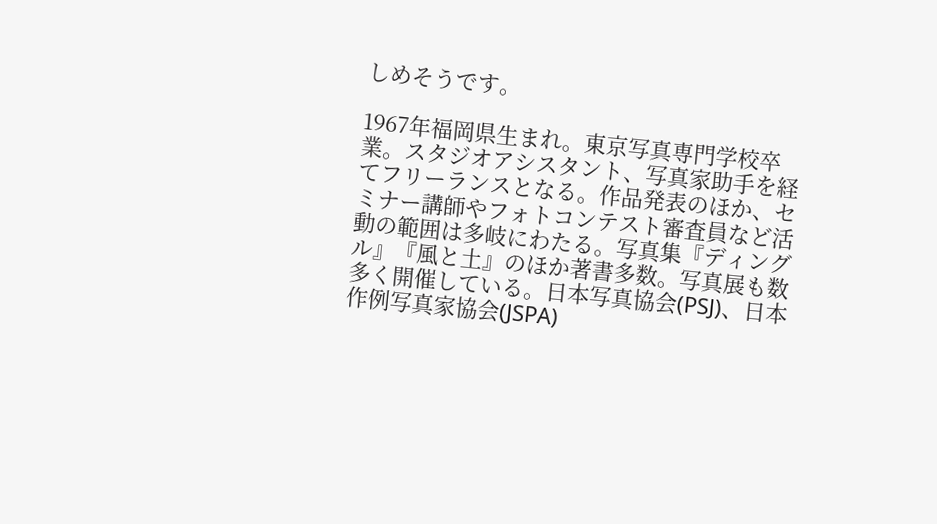しめそうです。

1967年福岡県生まれ。東京写真専門学校卒業。スタジオアシスタント、写真家助手を経てフリーランスとなる。作品発表のほか、セミナー講師やフォトコンテスト審査員など活動の範囲は多岐にわたる。写真集『ディングル』『風と土』のほか著書多数。写真展も数多く開催している。日本写真協会(PSJ)、日本作例写真家協会(JSPA)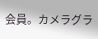会員。カメラグラ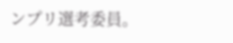ンプリ選考委員。